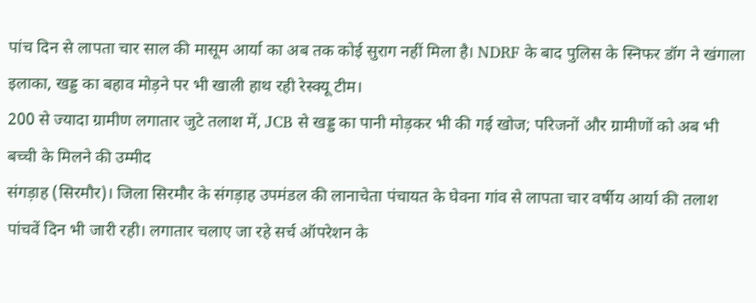पांच दिन से लापता चार साल की मासूम आर्या का अब तक कोई सुराग नहीं मिला है। NDRF के बाद पुलिस के स्निफर डॉग ने खंगाला इलाका, खड्ड का बहाव मोड़ने पर भी खाली हाथ रही रेस्क्यू टीम।
200 से ज्यादा ग्रामीण लगातार जुटे तलाश में, JCB से खड्ड का पानी मोड़कर भी की गई खोज; परिजनों और ग्रामीणों को अब भी बच्ची के मिलने की उम्मीद
संगड़ाह (सिरमौर)। जिला सिरमौर के संगड़ाह उपमंडल की लानाचेता पंचायत के घेवना गांव से लापता चार वर्षीय आर्या की तलाश पांचवें दिन भी जारी रही। लगातार चलाए जा रहे सर्च ऑपरेशन के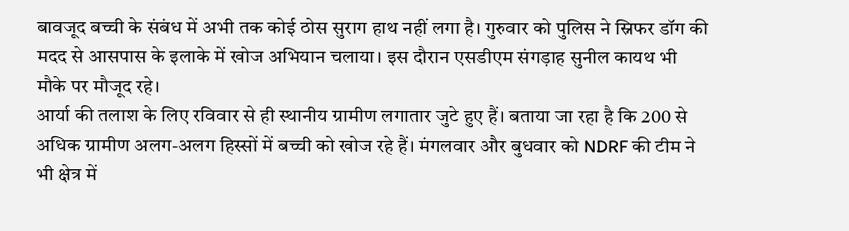बावजूद बच्ची के संबंध में अभी तक कोई ठोस सुराग हाथ नहीं लगा है। गुरुवार को पुलिस ने स्निफर डॉग की मदद से आसपास के इलाके में खोज अभियान चलाया। इस दौरान एसडीएम संगड़ाह सुनील कायथ भी मौके पर मौजूद रहे।
आर्या की तलाश के लिए रविवार से ही स्थानीय ग्रामीण लगातार जुटे हुए हैं। बताया जा रहा है कि 200 से अधिक ग्रामीण अलग-अलग हिस्सों में बच्ची को खोज रहे हैं। मंगलवार और बुधवार को NDRF की टीम ने भी क्षेत्र में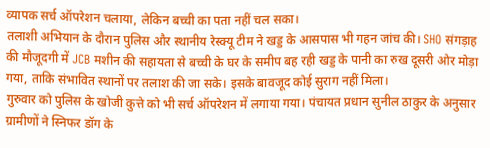व्यापक सर्च ऑपरेशन चलाया, लेकिन बच्ची का पता नहीं चल सका।
तलाशी अभियान के दौरान पुलिस और स्थानीय रेस्क्यू टीम ने खड्ड के आसपास भी गहन जांच की। SHO संगड़ाह की मौजूदगी में JCB मशीन की सहायता से बच्ची के घर के समीप बह रही खड्ड के पानी का रुख दूसरी ओर मोड़ा गया, ताकि संभावित स्थानों पर तलाश की जा सके। इसके बावजूद कोई सुराग नहीं मिला।
गुरुवार को पुलिस के खोजी कुत्ते को भी सर्च ऑपरेशन में लगाया गया। पंचायत प्रधान सुनील ठाकुर के अनुसार ग्रामीणों ने स्निफर डॉग के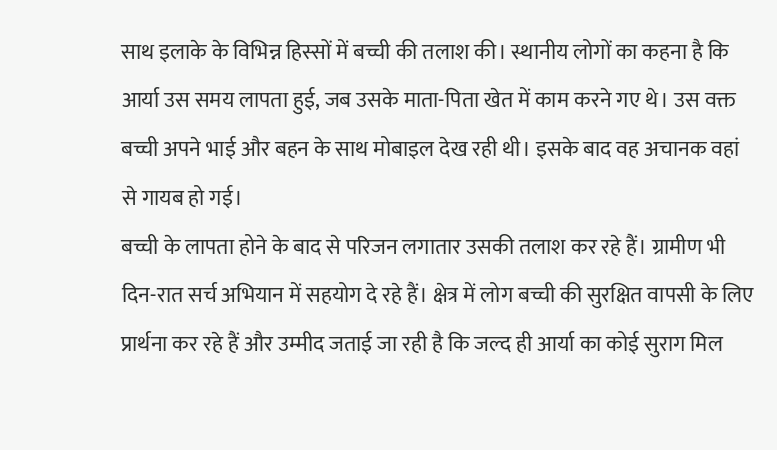साथ इलाके के विभिन्न हिस्सों में बच्ची की तलाश की। स्थानीय लोगों का कहना है कि आर्या उस समय लापता हुई, जब उसके माता-पिता खेत में काम करने गए थे। उस वक्त बच्ची अपने भाई और बहन के साथ मोबाइल देख रही थी। इसके बाद वह अचानक वहां से गायब हो गई।
बच्ची के लापता होने के बाद से परिजन लगातार उसकी तलाश कर रहे हैं। ग्रामीण भी दिन-रात सर्च अभियान में सहयोग दे रहे हैं। क्षेत्र में लोग बच्ची की सुरक्षित वापसी के लिए प्रार्थना कर रहे हैं और उम्मीद जताई जा रही है कि जल्द ही आर्या का कोई सुराग मिल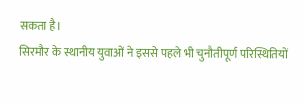सकता है।
सिरमौर के स्थानीय युवाओं ने इससे पहले भी चुनौतीपूर्ण परिस्थितियों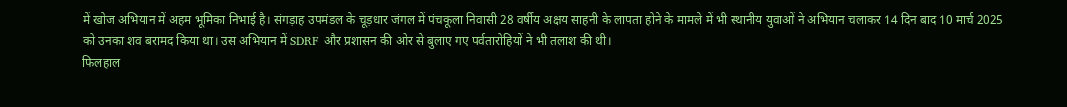में खोज अभियान में अहम भूमिका निभाई है। संगड़ाह उपमंडल के चूड़धार जंगल में पंचकूला निवासी 28 वर्षीय अक्षय साहनी के लापता होने के मामले में भी स्थानीय युवाओं ने अभियान चलाकर 14 दिन बाद 10 मार्च 2025 को उनका शव बरामद किया था। उस अभियान में SDRF और प्रशासन की ओर से बुलाए गए पर्वतारोहियों ने भी तलाश की थी।
फिलहाल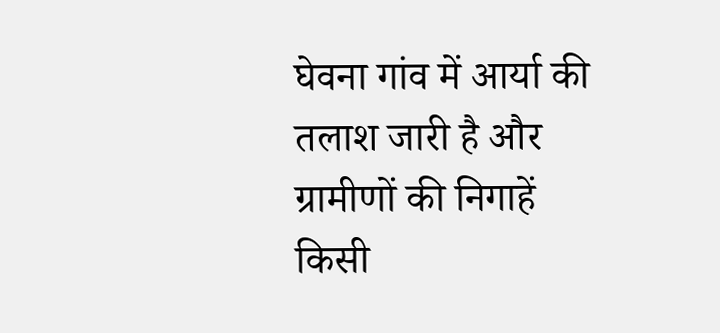घेवना गांव में आर्या की तलाश जारी है और ग्रामीणों की निगाहें किसी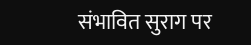संभावित सुराग पर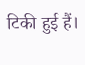टिकी हुई हैं।